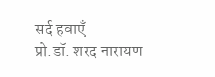सर्द हवाएँ
प्रो.डॉ. शरद नारायण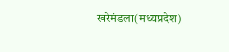खरेमंडला(मध्यप्रदेश)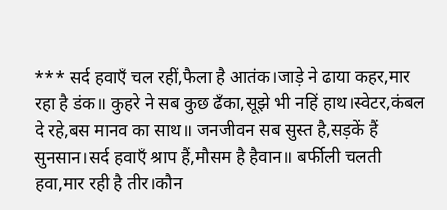*** सर्द हवाएँ चल रहीं,फैला है आतंक।जाड़े ने ढाया कहर,मार रहा है डंक॥ कुहरे ने सब कुछ ढँका,सूझे भी नहिं हाथ।स्वेटर,कंबल दे रहे,बस मानव का साथ॥ जनजीवन सब सुस्त है,सड़कें हैं सुनसान।सर्द हवाएँ श्राप हैं,मौसम है हैवान॥ बर्फीली चलती हवा,मार रही है तीर।कौन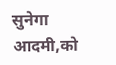सुनेगा आदमी,को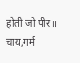होती जो पीर॥ चाय,गर्म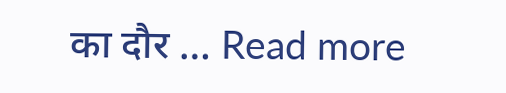का दौर … Read more